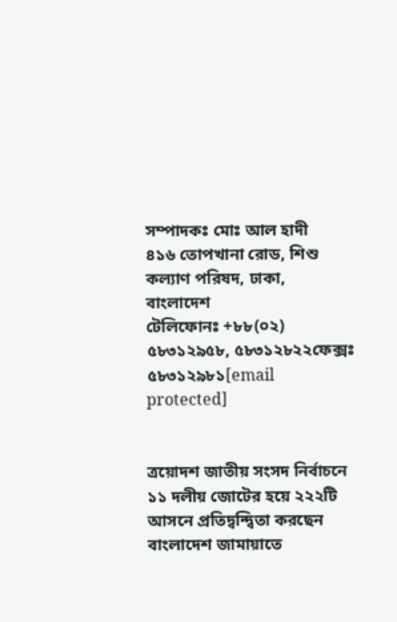সম্পাদকঃ মোঃ আল হাদী
৪১৬ তোপখানা রোড, শিশু কল্যাণ পরিষদ, ঢাকা, বাংলাদেশ
টেলিফোনঃ +৮৮(০২) ৫৮৩১২৯৫৮, ৫৮৩১২৮২২ফেক্সঃ ৫৮৩১২৯৮১[email protected]


ত্রয়োদশ জাতীয় সংসদ নির্বাচনে ১১ দলীয় জোটের হয়ে ২২২টি আসনে প্রতিদ্বন্দ্বিতা করছেন বাংলাদেশ জামায়াতে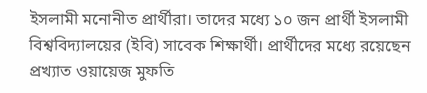ইসলামী মনোনীত প্রার্থীরা। তাদের মধ্যে ১০ জন প্রার্থী ইসলামী বিশ্ববিদ্যালয়ের (ইবি) সাবেক শিক্ষার্থী। প্রার্থীদের মধ্যে রয়েছেন প্রখ্যাত ওয়ায়েজ মুফতি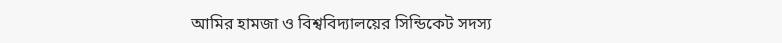আমির হামজা ও বিশ্ববিদ্যালয়ের সিন্ডিকেট সদস্য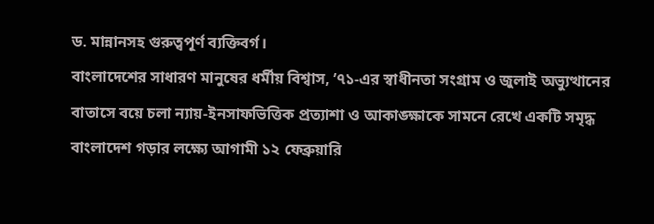ড. মান্নানসহ গুরুত্বপূর্ণ ব্যক্তিবর্গ।
বাংলাদেশের সাধারণ মানুষের ধর্মীয় বিশ্বাস, ’৭১-এর স্বাধীনতা সংগ্রাম ও জুলাই অভ্যুত্থানের বাতাসে বয়ে চলা ন্যায়-ইনসাফভিত্তিক প্রত্যাশা ও আকাঙ্ক্ষাকে সামনে রেখে একটি সমৃদ্ধ বাংলাদেশ গড়ার লক্ষ্যে আগামী ১২ ফেব্রুয়ারি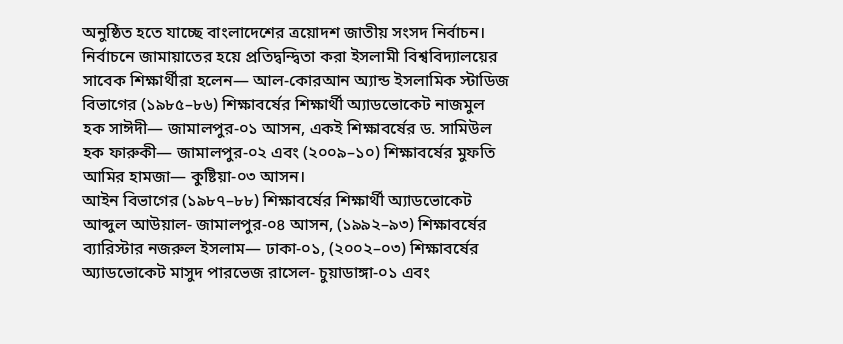অনুষ্ঠিত হতে যাচ্ছে বাংলাদেশের ত্রয়োদশ জাতীয় সংসদ নির্বাচন।
নির্বাচনে জামায়াতের হয়ে প্রতিদ্বন্দ্বিতা করা ইসলামী বিশ্ববিদ্যালয়ের সাবেক শিক্ষার্থীরা হলেন— আল-কোরআন অ্যান্ড ইসলামিক স্টাডিজ বিভাগের (১৯৮৫–৮৬) শিক্ষাবর্ষের শিক্ষার্থী অ্যাডভোকেট নাজমুল হক সাঈদী— জামালপুর-০১ আসন, একই শিক্ষাবর্ষের ড. সামিউল হক ফারুকী— জামালপুর-০২ এবং (২০০৯–১০) শিক্ষাবর্ষের মুফতি আমির হামজা— কুষ্টিয়া-০৩ আসন।
আইন বিভাগের (১৯৮৭–৮৮) শিক্ষাবর্ষের শিক্ষার্থী অ্যাডভোকেট আব্দুল আউয়াল- জামালপুর-০৪ আসন, (১৯৯২–৯৩) শিক্ষাবর্ষের ব্যারিস্টার নজরুল ইসলাম— ঢাকা-০১, (২০০২–০৩) শিক্ষাবর্ষের অ্যাডভোকেট মাসুদ পারভেজ রাসেল- চুয়াডাঙ্গা-০১ এবং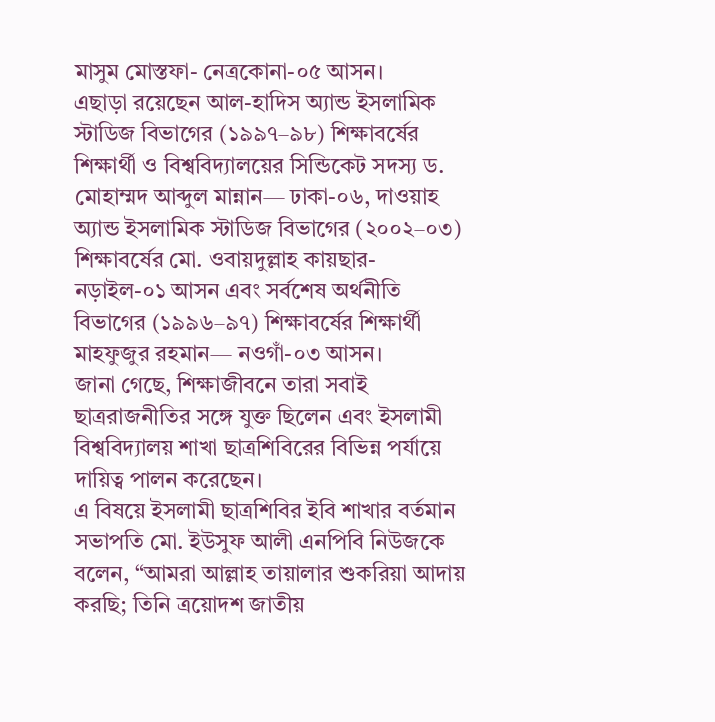মাসুম মোস্তফা- নেত্রকোনা-০৫ আসন।
এছাড়া রয়েছেন আল-হাদিস অ্যান্ড ইসলামিক স্টাডিজ বিভাগের (১৯৯৭–৯৮) শিক্ষাবর্ষের শিক্ষার্থী ও বিশ্ববিদ্যালয়ের সিন্ডিকেট সদস্য ড. মোহাম্মদ আব্দুল মান্নান— ঢাকা-০৬, দাওয়াহ অ্যান্ড ইসলামিক স্টাডিজ বিভাগের (২০০২–০৩) শিক্ষাবর্ষের মো. ওবায়দুল্লাহ কায়ছার- নড়াইল-০১ আসন এবং সর্বশেষ অর্থনীতি বিভাগের (১৯৯৬–৯৭) শিক্ষাবর্ষের শিক্ষার্থী মাহফুজুর রহমান— নওগাঁ-০৩ আসন।
জানা গেছে, শিক্ষাজীবনে তারা সবাই ছাত্ররাজনীতির সঙ্গে যুক্ত ছিলেন এবং ইসলামী বিশ্ববিদ্যালয় শাখা ছাত্রশিবিরের বিভিন্ন পর্যায়ে দায়িত্ব পালন করেছেন।
এ বিষয়ে ইসলামী ছাত্রশিবির ইবি শাখার বর্তমান সভাপতি মো. ইউসুফ আলী এনপিবি নিউজকে বলেন, “আমরা আল্লাহ তায়ালার শুকরিয়া আদায় করছি; তিনি ত্রয়োদশ জাতীয়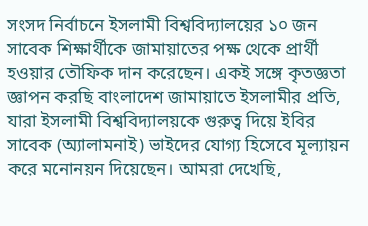সংসদ নির্বাচনে ইসলামী বিশ্ববিদ্যালয়ের ১০ জন সাবেক শিক্ষার্থীকে জামায়াতের পক্ষ থেকে প্রার্থী হওয়ার তৌফিক দান করেছেন। একই সঙ্গে কৃতজ্ঞতা জ্ঞাপন করছি বাংলাদেশ জামায়াতে ইসলামীর প্রতি, যারা ইসলামী বিশ্ববিদ্যালয়কে গুরুত্ব দিয়ে ইবির সাবেক (অ্যালামনাই) ভাইদের যোগ্য হিসেবে মূল্যায়ন করে মনোনয়ন দিয়েছেন। আমরা দেখেছি,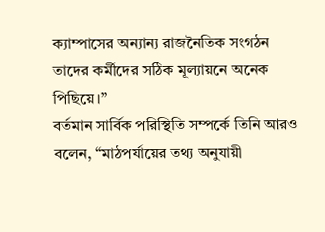ক্যাম্পাসের অন্যান্য রাজনৈতিক সংগঠন তাদের কর্মীদের সঠিক মূল্যায়নে অনেক পিছিয়ে।”
বর্তমান সার্বিক পরিস্থিতি সম্পর্কে তিনি আরও বলেন, “মাঠপর্যায়ের তথ্য অনুযায়ী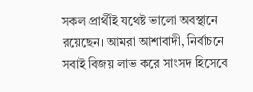সকল প্রার্থীই যথেষ্ট ভালো অবস্থানে রয়েছেন। আমরা আশাবাদী, নির্বাচনে সবাই বিজয় লাভ করে সাংসদ হিসেবে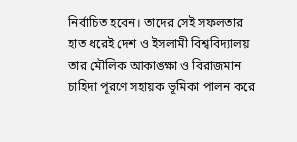নির্বাচিত হবেন। তাদের সেই সফলতার হাত ধরেই দেশ ও ইসলামী বিশ্ববিদ্যালয় তার মৌলিক আকাঙ্ক্ষা ও বিরাজমান চাহিদা পূরণে সহায়ক ভূমিকা পালন করে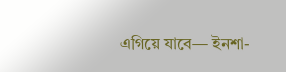এগিয়ে যাবে— ইনশা-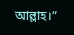আল্লাহ।”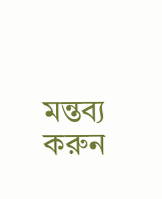মন্তব্য করুন